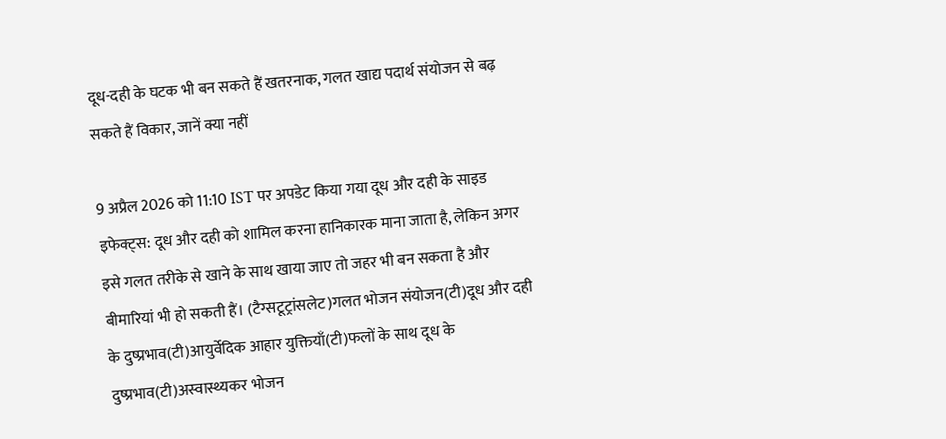दूध-दही के घटक भी बन सकते हैं खतरनाक, गलत खाद्य पदार्थ संयोजन से बढ़ सकते हैं विकार, जानें क्या नहीं

9 अप्रैल 2026 को 11:10 IST पर अपडेट किया गया दूध और दही के साइड इफेक्ट्स: दूध और दही को शामिल करना हानिकारक माना जाता है, लेकिन अगर इसे गलत तरीके से खाने के साथ खाया जाए तो जहर भी बन सकता है और बीमारियां भी हो सकती हैं। (टैग्सटूट्रांसलेट)गलत भोजन संयोजन(टी)दूध और दही के दुष्प्रभाव(टी)आयुर्वेदिक आहार युक्तियाँ(टी)फलों के साथ दूध के दुष्प्रभाव(टी)अस्वास्थ्यकर भोजन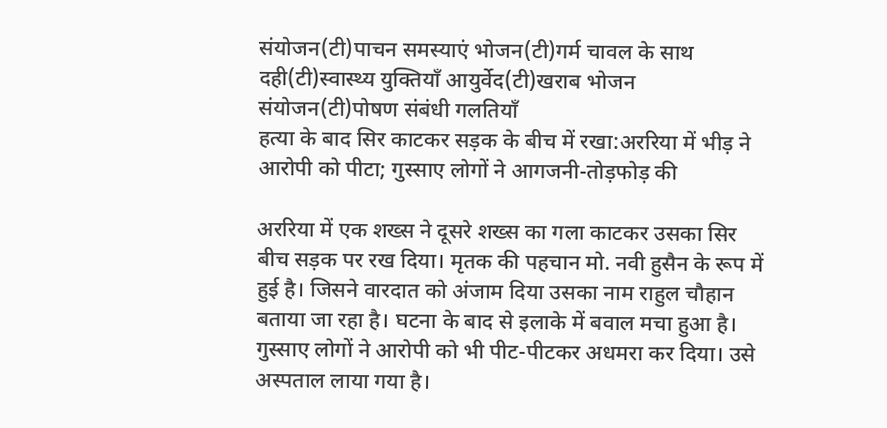संयोजन(टी)पाचन समस्याएं भोजन(टी)गर्म चावल के साथ दही(टी)स्वास्थ्य युक्तियाँ आयुर्वेद(टी)खराब भोजन संयोजन(टी)पोषण संबंधी गलतियाँ
हत्या के बाद सिर काटकर सड़क के बीच में रखा:अररिया में भीड़ ने आरोपी को पीटा; गुस्साए लोगों ने आगजनी-तोड़फोड़ की

अररिया में एक शख्स ने दूसरे शख्स का गला काटकर उसका सिर बीच सड़क पर रख दिया। मृतक की पहचान मो. नवी हुसैन के रूप में हुई है। जिसने वारदात को अंजाम दिया उसका नाम राहुल चौहान बताया जा रहा है। घटना के बाद से इलाके में बवाल मचा हुआ है। गुस्साए लोगों ने आरोपी को भी पीट-पीटकर अधमरा कर दिया। उसे अस्पताल लाया गया है।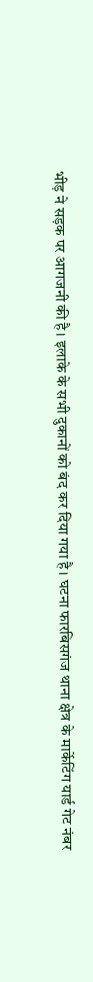भीड़ ने सड़क पर आगजनी की है। इलाके के सभी दुकानों को बंद कर दिया गया है। घटना फारबिसगंज थाना क्षेत्र के मार्केटिंग यार्ड गेट नंबर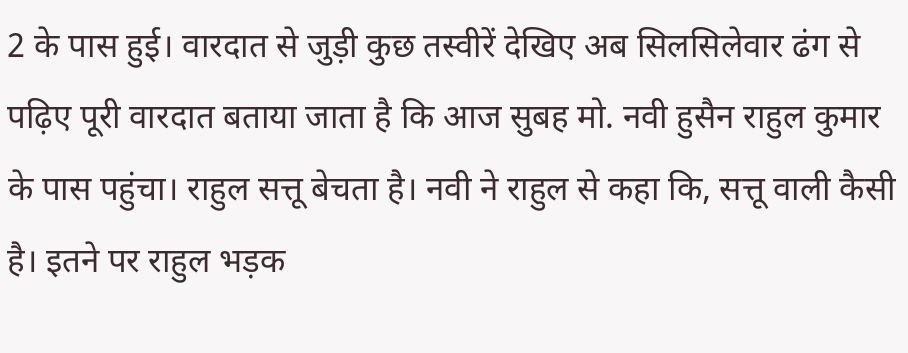2 के पास हुई। वारदात से जुड़ी कुछ तस्वीरें देखिए अब सिलसिलेवार ढंग से पढ़िए पूरी वारदात बताया जाता है कि आज सुबह मो. नवी हुसैन राहुल कुमार के पास पहुंचा। राहुल सत्तू बेचता है। नवी ने राहुल से कहा कि, सत्तू वाली कैसी है। इतने पर राहुल भड़क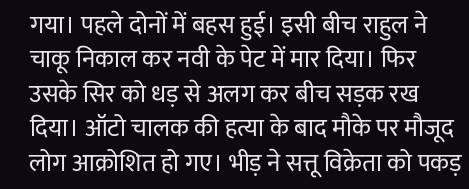गया। पहले दोनों में बहस हुई। इसी बीच राहुल ने चाकू निकाल कर नवी के पेट में मार दिया। फिर उसके सिर को धड़ से अलग कर बीच सड़क रख दिया। ऑटो चालक की हत्या के बाद मौके पर मौजूद लोग आक्रोशित हो गए। भीड़ ने सत्तू विक्रेता को पकड़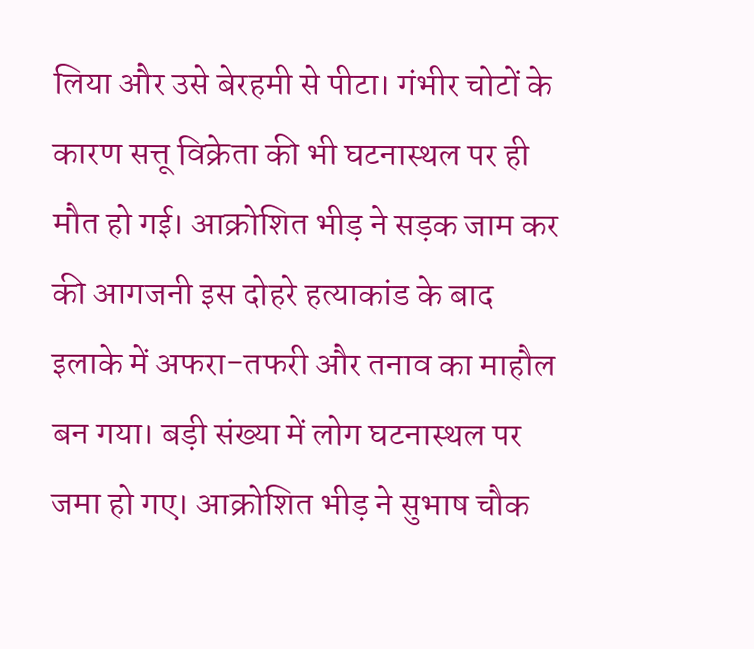लिया और उसे बेरहमी से पीटा। गंभीर चोटों के कारण सत्तू विक्रेता की भी घटनास्थल पर ही मौत हो गई। आक्रोशित भीड़ ने सड़क जाम कर की आगजनी इस दोहरे हत्याकांड के बाद इलाके में अफरा-तफरी और तनाव का माहौल बन गया। बड़ी संख्या में लोग घटनास्थल पर जमा हो गए। आक्रोशित भीड़ ने सुभाष चौक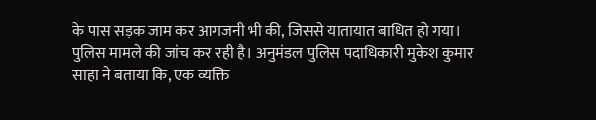के पास सड़क जाम कर आगजनी भी की, जिससे यातायात बाधित हो गया। पुलिस मामले की जांच कर रही है। अनुमंडल पुलिस पदाधिकारी मुकेश कुमार साहा ने बताया कि, एक व्यक्ति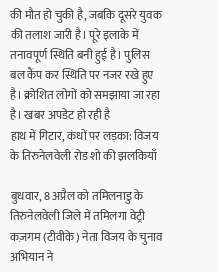की मौत हो चुकी है, जबकि दूसरे युवक की तलाश जारी है। पूरे इलाके में तनावपूर्ण स्थिति बनी हुई है। पुलिस बल कैंप कर स्थिति पर नजर रखे हुए है। क्रोशित लोगों को समझाया जा रहा है। खबर अपडेट हो रही है
हाथ में गिटार, कंधों पर लड़का: विजय के तिरुनेलवेली रोड शो की झलकियाँ

बुधवार, 8 अप्रैल को तमिलनाडु के तिरुनेलवेली जिले में तमिलगा वेट्री कज़गम (टीवीके) नेता विजय के चुनाव अभियान ने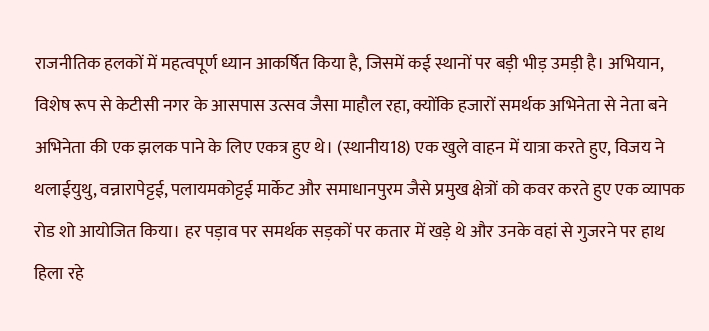राजनीतिक हलकों में महत्वपूर्ण ध्यान आकर्षित किया है, जिसमें कई स्थानों पर बड़ी भीड़ उमड़ी है। अभियान, विशेष रूप से केटीसी नगर के आसपास उत्सव जैसा माहौल रहा, क्योंकि हजारों समर्थक अभिनेता से नेता बने अभिनेता की एक झलक पाने के लिए एकत्र हुए थे। (स्थानीय18) एक खुले वाहन में यात्रा करते हुए, विजय ने थलाईयुथु, वन्नारापेट्टई, पलायमकोट्टई मार्केट और समाधानपुरम जैसे प्रमुख क्षेत्रों को कवर करते हुए एक व्यापक रोड शो आयोजित किया। हर पड़ाव पर समर्थक सड़कों पर कतार में खड़े थे और उनके वहां से गुजरने पर हाथ हिला रहे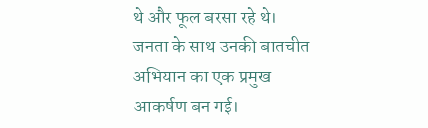थे और फूल बरसा रहे थे। जनता के साथ उनकी बातचीत अभियान का एक प्रमुख आकर्षण बन गई।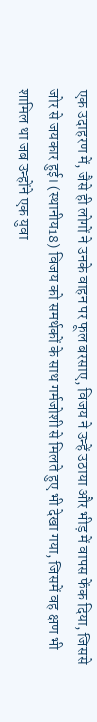एक उदाहरण में, जैसे ही लोगों ने उनके वाहन पर फूल बरसाए, विजय ने उन्हें उठाया और भीड़ में वापस फेंक दिया, जिससे जोर से जयकार हुई। (स्थानीय18) विजय को समर्थकों के साथ गर्मजोशी से मिलते हुए भी देखा गया, जिसमें वह क्षण भी शामिल था जब उन्होंने एक युवा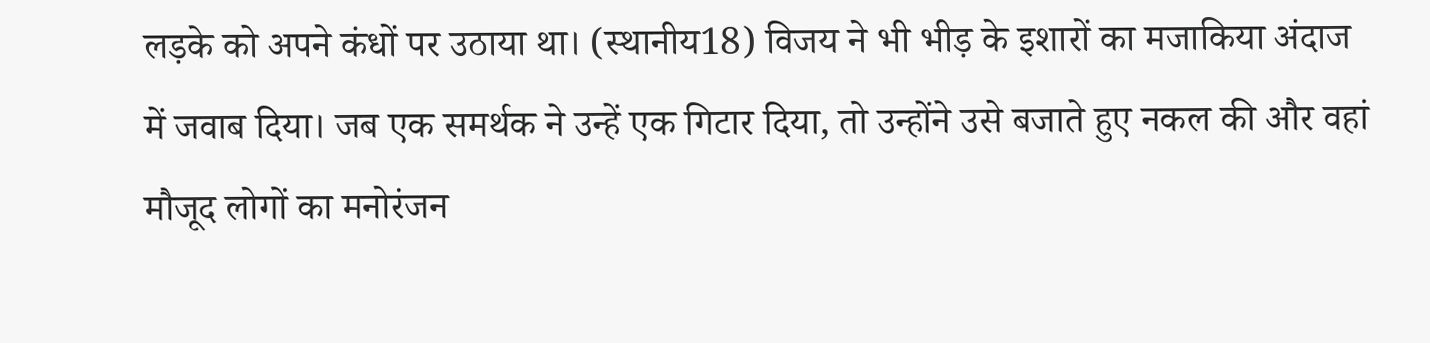लड़के को अपने कंधों पर उठाया था। (स्थानीय18) विजय ने भी भीड़ के इशारों का मजाकिया अंदाज में जवाब दिया। जब एक समर्थक ने उन्हें एक गिटार दिया, तो उन्होंने उसे बजाते हुए नकल की और वहां मौजूद लोगों का मनोरंजन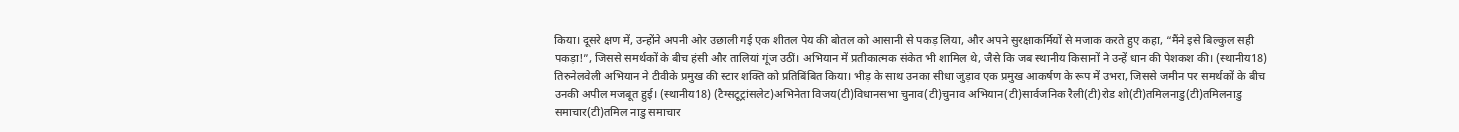किया। दूसरे क्षण में, उन्होंने अपनी ओर उछाली गई एक शीतल पेय की बोतल को आसानी से पकड़ लिया, और अपने सुरक्षाकर्मियों से मजाक करते हुए कहा, “मैंने इसे बिल्कुल सही पकड़ा!”, जिससे समर्थकों के बीच हंसी और तालियां गूंज उठीं। अभियान में प्रतीकात्मक संकेत भी शामिल थे, जैसे कि जब स्थानीय किसानों ने उन्हें धान की पेशकश की। (स्थानीय18) तिरुनेलवेली अभियान ने टीवीके प्रमुख की स्टार शक्ति को प्रतिबिंबित किया। भीड़ के साथ उनका सीधा जुड़ाव एक प्रमुख आकर्षण के रूप में उभरा, जिससे जमीन पर समर्थकों के बीच उनकी अपील मजबूत हुई। (स्थानीय18) (टैग्सटूट्रांसलेट)अभिनेता विजय(टी)विधानसभा चुनाव(टी)चुनाव अभियान(टी)सार्वजनिक रैली(टी)रोड शो(टी)तमिलनाडु(टी)तमिलनाडु समाचार(टी)तमिल नाडु समाचार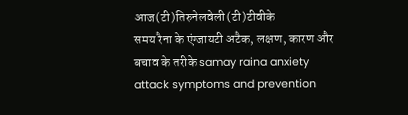आज(टी)तिरुनेलवेली(टी)टीवीके
समय रैना के एंग्जायटी अटैक, लक्षण, कारण और बचाव के तरीके samay raina anxiety attack symptoms and prevention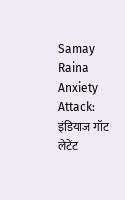Samay Raina Anxiety Attack: इंडियाज गॉट लेटेंट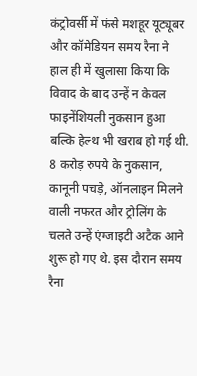कंट्रोवर्सी में फंसे मशहूर यूट्यूबर और कॉमेडियन समय रैना ने हाल ही में खुलासा किया कि विवाद के बाद उन्हें न केवल फाइनेंशियली नुकसान हुआ बल्कि हेल्थ भी खराब हो गई थी. 8 करोड़ रुपये के नुकसान, कानूनी पचड़े, ऑनलाइन मिलने वाली नफरत और ट्रोलिंग के चलते उन्हें एंग्जाइटी अटैक आने शुरू हो गए थे. इस दौरान समय रैना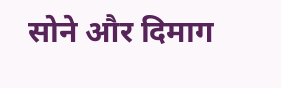सोने और दिमाग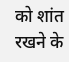को शांत रखने के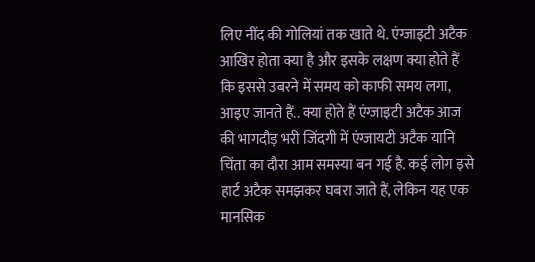लिए नींद की गोलियां तक खाते थे. एंग्जाइटी अटैक आखिर होता क्या है और इसके लक्षण क्या होते हैं कि इससे उबरने में समय को काफी समय लगा, आइए जानते हैं.. क्या होते हैं एंग्जाइटी अटैक आज की भागदौड़ भरी जिंदगी में एंग्जायटी अटैक यानि चिंता का दौरा आम समस्या बन गई है. कई लोग इसे हार्ट अटैक समझकर घबरा जाते हैं, लेकिन यह एक मानसिक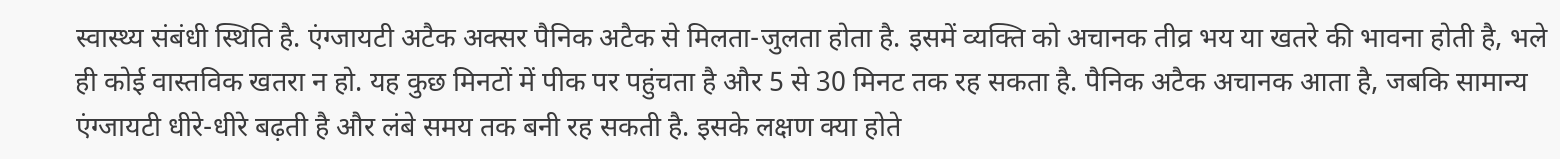स्वास्थ्य संबंधी स्थिति है. एंग्जायटी अटैक अक्सर पैनिक अटैक से मिलता-जुलता होता है. इसमें व्यक्ति को अचानक तीव्र भय या खतरे की भावना होती है, भले ही कोई वास्तविक खतरा न हो. यह कुछ मिनटों में पीक पर पहुंचता है और 5 से 30 मिनट तक रह सकता है. पैनिक अटैक अचानक आता है, जबकि सामान्य एंग्जायटी धीरे-धीरे बढ़ती है और लंबे समय तक बनी रह सकती है. इसके लक्षण क्या होते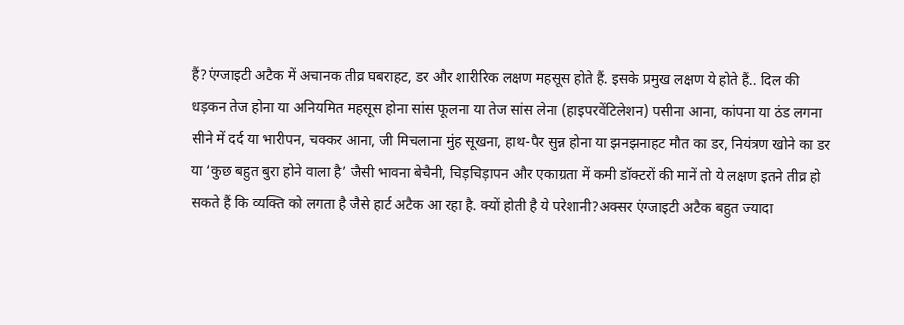हैं?एंग्जाइटी अटैक में अचानक तीव्र घबराहट, डर और शारीरिक लक्षण महसूस होते हैं. इसके प्रमुख लक्षण ये होते हैं.. दिल की धड़कन तेज होना या अनियमित महसूस होना सांस फूलना या तेज सांस लेना (हाइपरवेंटिलेशन) पसीना आना, कांपना या ठंड लगना सीने में दर्द या भारीपन, चक्कर आना, जी मिचलाना मुंह सूखना, हाथ-पैर सुन्न होना या झनझनाहट मौत का डर, नियंत्रण खोने का डर या ‘कुछ बहुत बुरा होने वाला है’ जैसी भावना बेचैनी, चिड़चिड़ापन और एकाग्रता में कमी डॉक्टरों की मानें तो ये लक्षण इतने तीव्र हो सकते हैं कि व्यक्ति को लगता है जैसे हार्ट अटैक आ रहा है. क्यों होती है ये परेशानी?अक्सर एंग्जाइटी अटैक बहुत ज्यादा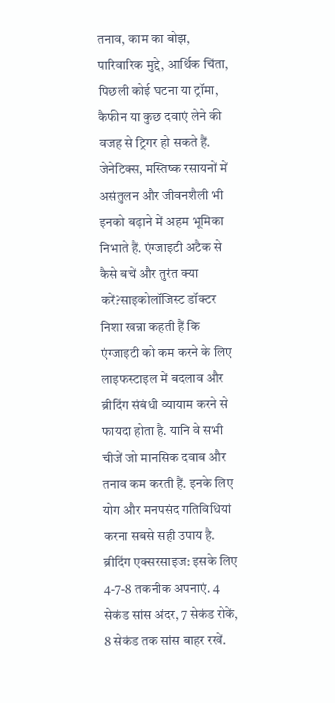तनाव, काम का बोझ, पारिवारिक मुद्दे, आर्थिक चिंता, पिछली कोई घटना या ट्रॉमा, कैफीन या कुछ दवाएं लेने की वजह से ट्रिगर हो सकते हैं. जेनेटिक्स, मस्तिष्क रसायनों में असंतुलन और जीवनशैली भी इनको बढ़ाने में अहम भूमिका निभाते हैं. एंग्जाइटी अटैक से कैसे बचें और तुरंत क्या करें?साइकोलॉजिस्ट डॉक्टर निशा खन्ना कहती हैं कि एंग्जाइटी को कम करने के लिए लाइफस्टाइल में बदलाव और ब्रीदिंग संबंधी व्यायाम करने से फायदा होता है. यानि वे सभी चीजें जो मानसिक दवाब और तनाव कम करती हैं. इनके लिए योग और मनपसंद गतिविधियां करना सबसे सही उपाय है. ब्रीदिंग एक्सरसाइज: इसके लिए 4-7-8 तकनीक अपनाएं. 4 सेकंड सांस अंदर, 7 सेकंड रोकें, 8 सेकंड तक सांस बाहर रखें.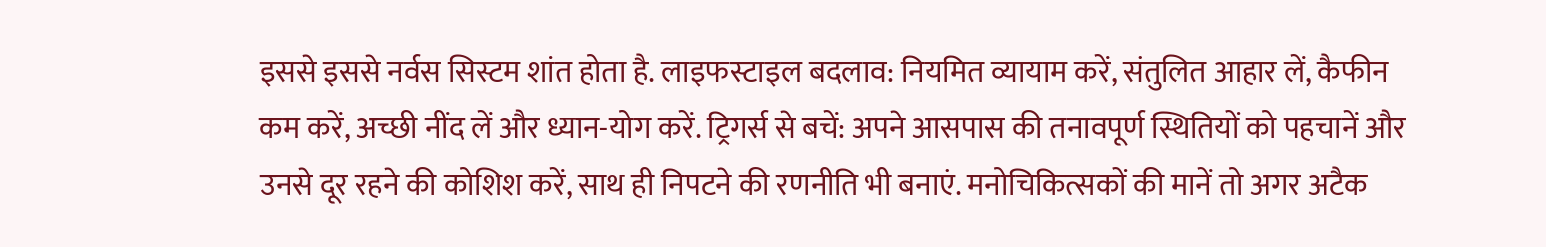इससे इससे नर्वस सिस्टम शांत होता है. लाइफस्टाइल बदलाव: नियमित व्यायाम करें, संतुलित आहार लें, कैफीन कम करें, अच्छी नींद लें और ध्यान-योग करें. ट्रिगर्स से बचें: अपने आसपास की तनावपूर्ण स्थितियों को पहचानें और उनसे दूर रहने की कोशिश करें, साथ ही निपटने की रणनीति भी बनाएं. मनोचिकित्सकों की मानें तो अगर अटैक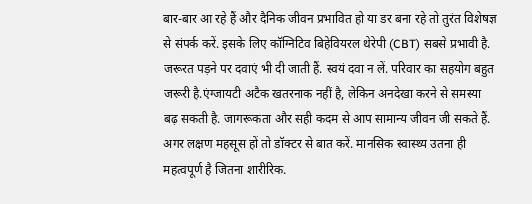बार-बार आ रहे हैं और दैनिक जीवन प्रभावित हो या डर बना रहे तो तुरंत विशेषज्ञ से संपर्क करें. इसके लिए कॉग्निटिव बिहेवियरल थेरेपी (CBT) सबसे प्रभावी है. जरूरत पड़ने पर दवाएं भी दी जाती हैं. स्वयं दवा न लें. परिवार का सहयोग बहुत जरूरी है.एंग्जायटी अटैक खतरनाक नहीं है, लेकिन अनदेखा करने से समस्या बढ़ सकती है. जागरूकता और सही कदम से आप सामान्य जीवन जी सकते हैं. अगर लक्षण महसूस हों तो डॉक्टर से बात करें. मानसिक स्वास्थ्य उतना ही महत्वपूर्ण है जितना शारीरिक.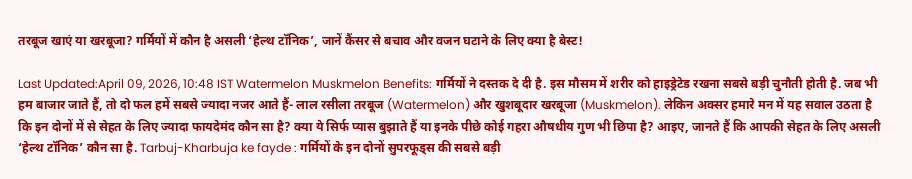तरबूज खाएं या खरबूजा? गर्मियों में कौन है असली ‘हेल्थ टॉनिक’, जानें कैंसर से बचाव और वजन घटाने के लिए क्या है बेस्ट!

Last Updated:April 09, 2026, 10:48 IST Watermelon Muskmelon Benefits: गर्मियों ने दस्तक दे दी है. इस मौसम में शरीर को हाइड्रेटेड रखना सबसे बड़ी चुनौती होती है. जब भी हम बाजार जाते हैं, तो दो फल हमें सबसे ज्यादा नजर आते हैं- लाल रसीला तरबूज (Watermelon) और खुशबूदार खरबूजा (Muskmelon). लेकिन अक्सर हमारे मन में यह सवाल उठता है कि इन दोनों में से सेहत के लिए ज्यादा फायदेमंद कौन सा है? क्या ये सिर्फ प्यास बुझाते हैं या इनके पीछे कोई गहरा औषधीय गुण भी छिपा है? आइए, जानते हैं कि आपकी सेहत के लिए असली ‘हेल्थ टॉनिक’ कौन सा है. Tarbuj-Kharbuja ke fayde : गर्मियों के इन दोनों सुपरफूड्स की सबसे बड़ी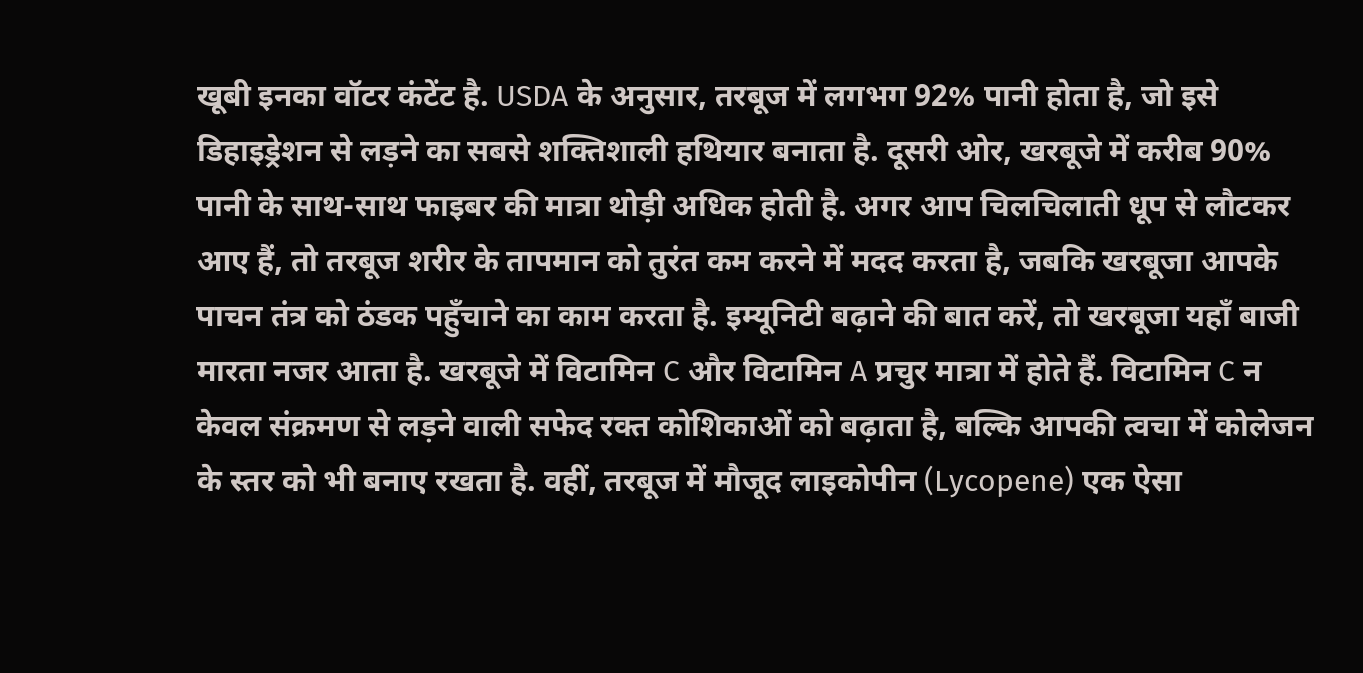खूबी इनका वॉटर कंटेंट है. USDA के अनुसार, तरबूज में लगभग 92% पानी होता है, जो इसे डिहाइड्रेशन से लड़ने का सबसे शक्तिशाली हथियार बनाता है. दूसरी ओर, खरबूजे में करीब 90% पानी के साथ-साथ फाइबर की मात्रा थोड़ी अधिक होती है. अगर आप चिलचिलाती धूप से लौटकर आए हैं, तो तरबूज शरीर के तापमान को तुरंत कम करने में मदद करता है, जबकि खरबूजा आपके पाचन तंत्र को ठंडक पहुँचाने का काम करता है. इम्यूनिटी बढ़ाने की बात करें, तो खरबूजा यहाँ बाजी मारता नजर आता है. खरबूजे में विटामिन C और विटामिन A प्रचुर मात्रा में होते हैं. विटामिन C न केवल संक्रमण से लड़ने वाली सफेद रक्त कोशिकाओं को बढ़ाता है, बल्कि आपकी त्वचा में कोलेजन के स्तर को भी बनाए रखता है. वहीं, तरबूज में मौजूद लाइकोपीन (Lycopene) एक ऐसा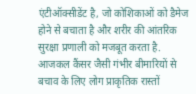एंटीऑक्सीडेंट है, जो कोशिकाओं को डैमेज होने से बचाता है और शरीर की आंतरिक सुरक्षा प्रणाली को मजबूत करता है. आजकल कैंसर जैसी गंभीर बीमारियों से बचाव के लिए लोग प्राकृतिक रास्तों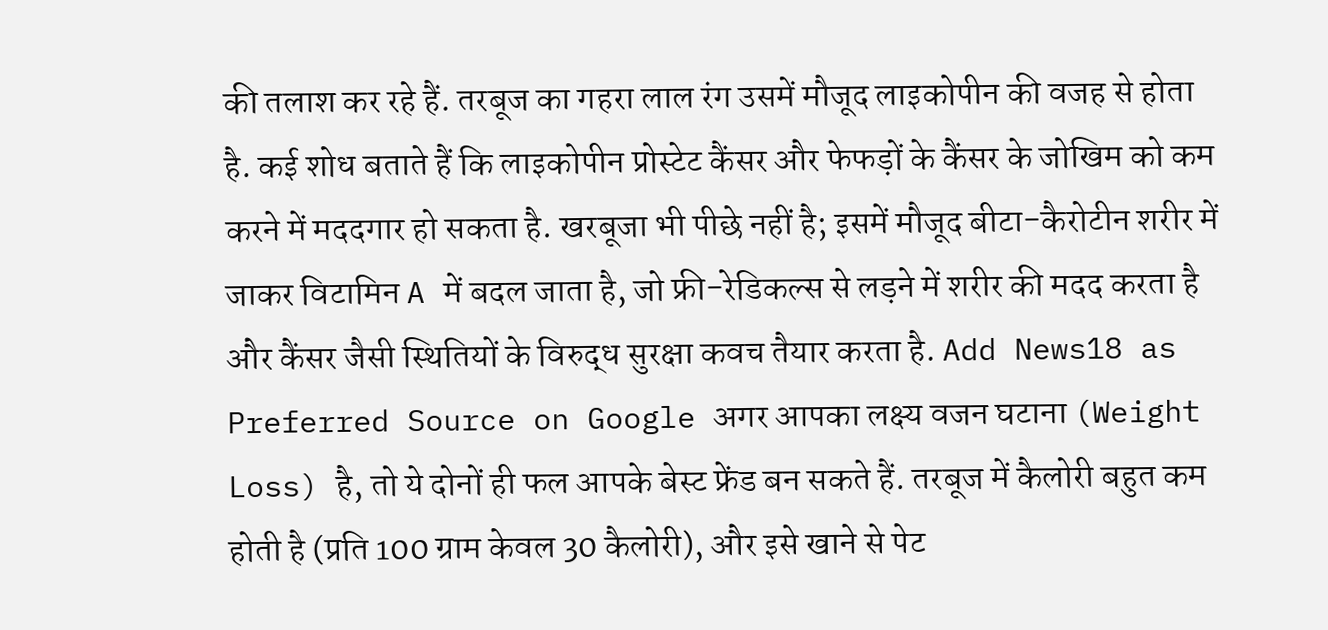की तलाश कर रहे हैं. तरबूज का गहरा लाल रंग उसमें मौजूद लाइकोपीन की वजह से होता है. कई शोध बताते हैं कि लाइकोपीन प्रोस्टेट कैंसर और फेफड़ों के कैंसर के जोखिम को कम करने में मददगार हो सकता है. खरबूजा भी पीछे नहीं है; इसमें मौजूद बीटा-कैरोटीन शरीर में जाकर विटामिन A में बदल जाता है, जो फ्री-रेडिकल्स से लड़ने में शरीर की मदद करता है और कैंसर जैसी स्थितियों के विरुद्ध सुरक्षा कवच तैयार करता है. Add News18 as Preferred Source on Google अगर आपका लक्ष्य वजन घटाना (Weight Loss) है, तो ये दोनों ही फल आपके बेस्ट फ्रेंड बन सकते हैं. तरबूज में कैलोरी बहुत कम होती है (प्रति 100 ग्राम केवल 30 कैलोरी), और इसे खाने से पेट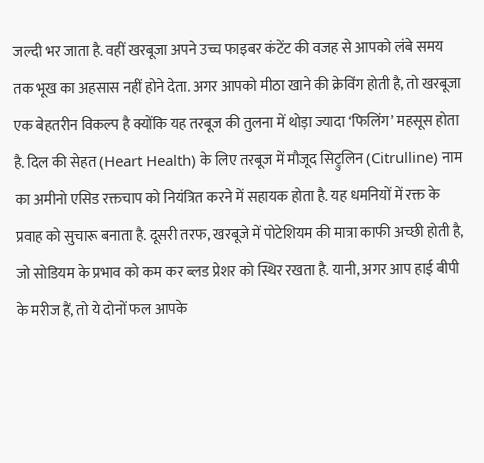जल्दी भर जाता है. वहीं खरबूजा अपने उच्च फाइबर कंटेंट की वजह से आपको लंबे समय तक भूख का अहसास नहीं होने देता. अगर आपको मीठा खाने की क्रेविंग होती है, तो खरबूजा एक बेहतरीन विकल्प है क्योंकि यह तरबूज की तुलना में थोड़ा ज्यादा ‘फिलिंग’ महसूस होता है. दिल की सेहत (Heart Health) के लिए तरबूज में मौजूद सिट्रुलिन (Citrulline) नाम का अमीनो एसिड रक्तचाप को नियंत्रित करने में सहायक होता है. यह धमनियों में रक्त के प्रवाह को सुचारू बनाता है. दूसरी तरफ, खरबूजे में पोटेशियम की मात्रा काफी अच्छी होती है, जो सोडियम के प्रभाव को कम कर ब्लड प्रेशर को स्थिर रखता है. यानी, अगर आप हाई बीपी के मरीज हैं, तो ये दोनों फल आपके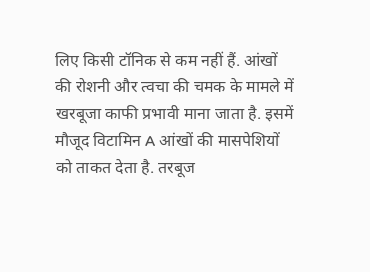लिए किसी टॉनिक से कम नहीं हैं. आंखों की रोशनी और त्वचा की चमक के मामले में खरबूजा काफी प्रभावी माना जाता है. इसमें मौजूद विटामिन A आंखों की मासपेशियों को ताकत देता है. तरबूज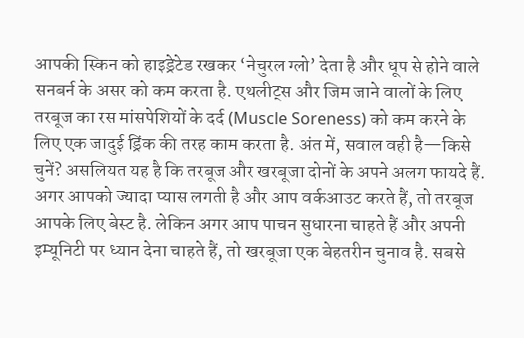आपकी स्किन को हाइड्रेटेड रखकर ‘नेचुरल ग्लो’ देता है और धूप से होने वाले सनबर्न के असर को कम करता है. एथलीट्स और जिम जाने वालों के लिए तरबूज का रस मांसपेशियों के दर्द (Muscle Soreness) को कम करने के लिए एक जादुई ड्रिंक की तरह काम करता है. अंत में, सवाल वही है—किसे चुनें? असलियत यह है कि तरबूज और खरबूजा दोनों के अपने अलग फायदे हैं. अगर आपको ज्यादा प्यास लगती है और आप वर्कआउट करते हैं, तो तरबूज आपके लिए बेस्ट है. लेकिन अगर आप पाचन सुधारना चाहते हैं और अपनी इम्यूनिटी पर ध्यान देना चाहते हैं, तो खरबूजा एक बेहतरीन चुनाव है. सबसे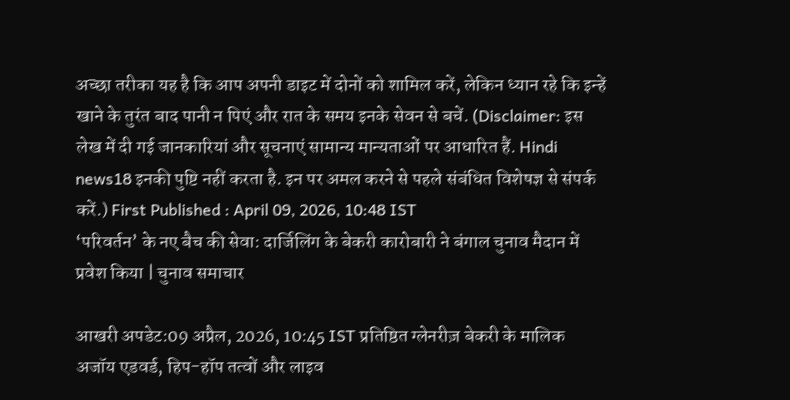अच्छा तरीका यह है कि आप अपनी डाइट में दोनों को शामिल करें, लेकिन ध्यान रहे कि इन्हें खाने के तुरंत बाद पानी न पिएं और रात के समय इनके सेवन से बचें. (Disclaimer: इस लेख में दी गई जानकारियां और सूचनाएं सामान्य मान्यताओं पर आधारित हैं. Hindi news18 इनकी पुष्टि नहीं करता है. इन पर अमल करने से पहले संबंधित विशेषज्ञ से संपर्क करें.) First Published : April 09, 2026, 10:48 IST
‘परिवर्तन’ के नए बैच की सेवा: दार्जिलिंग के बेकरी कारोबारी ने बंगाल चुनाव मैदान में प्रवेश किया | चुनाव समाचार

आखरी अपडेट:09 अप्रैल, 2026, 10:45 IST प्रतिष्ठित ग्लेनरीज़ बेकरी के मालिक अजॉय एडवर्ड, हिप-हॉप तत्वों और लाइव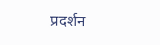प्रदर्शन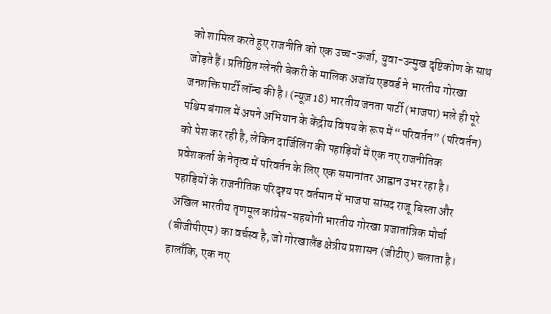को शामिल करते हुए राजनीति को एक उच्च-ऊर्जा, युवा-उन्मुख दृष्टिकोण के साथ जोड़ते हैं। प्रतिष्ठित ग्लेनरी बेकरी के मालिक अजॉय एडवर्ड ने भारतीय गोरखा जनशक्ति पार्टी लॉन्च की है। (न्यूज़18) भारतीय जनता पार्टी (भाजपा) भले ही पूरे पश्चिम बंगाल में अपने अभियान के केंद्रीय विषय के रूप में “परिवर्तन” (परिवर्तन) को पेश कर रही है, लेकिन दार्जिलिंग की पहाड़ियों में एक नए राजनीतिक प्रवेशकर्ता के नेतृत्व में परिवर्तन के लिए एक समानांतर आह्वान उभर रहा है। पहाड़ियों के राजनीतिक परिदृश्य पर वर्तमान में भाजपा सांसद राजू बिस्ता और अखिल भारतीय तृणमूल कांग्रेस-सहयोगी भारतीय गोरखा प्रजातांत्रिक मोर्चा (बीजीपीएम) का वर्चस्व है, जो गोरखालैंड क्षेत्रीय प्रशासन (जीटीए) चलाता है। हालाँकि, एक नए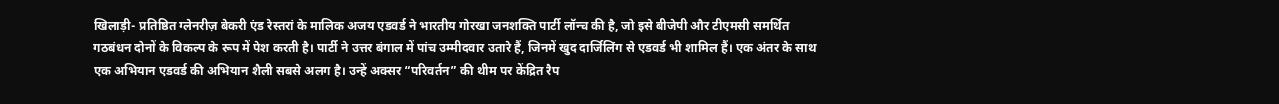खिलाड़ी- प्रतिष्ठित ग्लेनरीज़ बेकरी एंड रेस्तरां के मालिक अजय एडवर्ड ने भारतीय गोरखा जनशक्ति पार्टी लॉन्च की है, जो इसे बीजेपी और टीएमसी समर्थित गठबंधन दोनों के विकल्प के रूप में पेश करती है। पार्टी ने उत्तर बंगाल में पांच उम्मीदवार उतारे हैं, जिनमें खुद दार्जिलिंग से एडवर्ड भी शामिल हैं। एक अंतर के साथ एक अभियान एडवर्ड की अभियान शैली सबसे अलग है। उन्हें अक्सर “परिवर्तन” की थीम पर केंद्रित रैप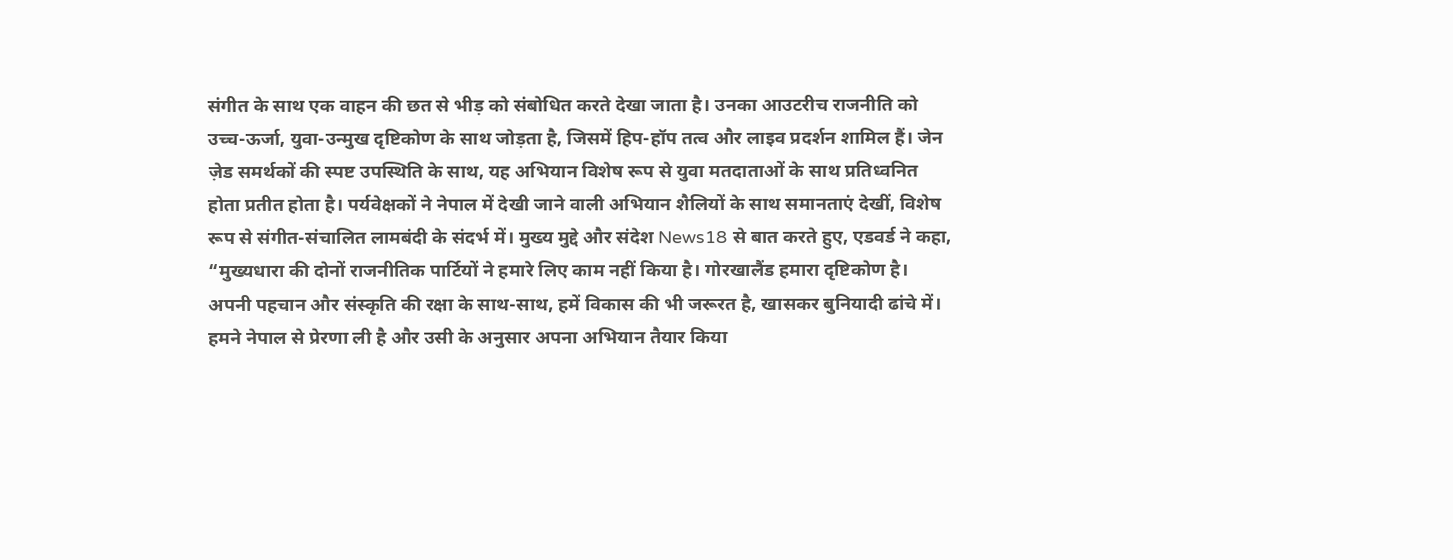संगीत के साथ एक वाहन की छत से भीड़ को संबोधित करते देखा जाता है। उनका आउटरीच राजनीति को उच्च-ऊर्जा, युवा-उन्मुख दृष्टिकोण के साथ जोड़ता है, जिसमें हिप-हॉप तत्व और लाइव प्रदर्शन शामिल हैं। जेन ज़ेड समर्थकों की स्पष्ट उपस्थिति के साथ, यह अभियान विशेष रूप से युवा मतदाताओं के साथ प्रतिध्वनित होता प्रतीत होता है। पर्यवेक्षकों ने नेपाल में देखी जाने वाली अभियान शैलियों के साथ समानताएं देखीं, विशेष रूप से संगीत-संचालित लामबंदी के संदर्भ में। मुख्य मुद्दे और संदेश News18 से बात करते हुए, एडवर्ड ने कहा, “मुख्यधारा की दोनों राजनीतिक पार्टियों ने हमारे लिए काम नहीं किया है। गोरखालैंड हमारा दृष्टिकोण है। अपनी पहचान और संस्कृति की रक्षा के साथ-साथ, हमें विकास की भी जरूरत है, खासकर बुनियादी ढांचे में। हमने नेपाल से प्रेरणा ली है और उसी के अनुसार अपना अभियान तैयार किया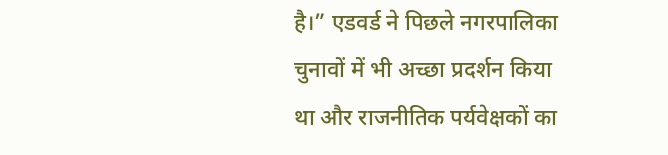है।” एडवर्ड ने पिछले नगरपालिका चुनावों में भी अच्छा प्रदर्शन किया था और राजनीतिक पर्यवेक्षकों का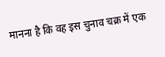मानना है कि वह इस चुनाव चक्र में एक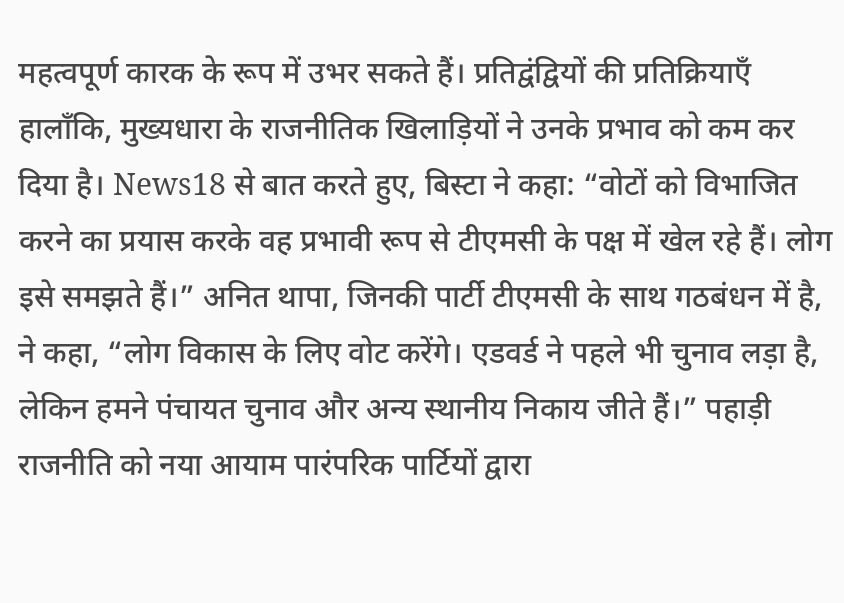महत्वपूर्ण कारक के रूप में उभर सकते हैं। प्रतिद्वंद्वियों की प्रतिक्रियाएँ हालाँकि, मुख्यधारा के राजनीतिक खिलाड़ियों ने उनके प्रभाव को कम कर दिया है। News18 से बात करते हुए, बिस्टा ने कहा: “वोटों को विभाजित करने का प्रयास करके वह प्रभावी रूप से टीएमसी के पक्ष में खेल रहे हैं। लोग इसे समझते हैं।” अनित थापा, जिनकी पार्टी टीएमसी के साथ गठबंधन में है, ने कहा, “लोग विकास के लिए वोट करेंगे। एडवर्ड ने पहले भी चुनाव लड़ा है, लेकिन हमने पंचायत चुनाव और अन्य स्थानीय निकाय जीते हैं।” पहाड़ी राजनीति को नया आयाम पारंपरिक पार्टियों द्वारा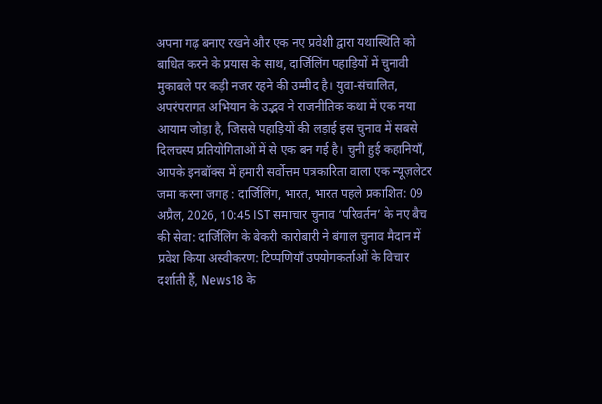अपना गढ़ बनाए रखने और एक नए प्रवेशी द्वारा यथास्थिति को बाधित करने के प्रयास के साथ, दार्जिलिंग पहाड़ियों में चुनावी मुकाबले पर कड़ी नजर रहने की उम्मीद है। युवा-संचालित, अपरंपरागत अभियान के उद्भव ने राजनीतिक कथा में एक नया आयाम जोड़ा है, जिससे पहाड़ियों की लड़ाई इस चुनाव में सबसे दिलचस्प प्रतियोगिताओं में से एक बन गई है। चुनी हुई कहानियाँ, आपके इनबॉक्स में हमारी सर्वोत्तम पत्रकारिता वाला एक न्यूज़लेटर जमा करना जगह : दार्जिलिंग, भारत, भारत पहले प्रकाशित: 09 अप्रैल, 2026, 10:45 IST समाचार चुनाव ‘परिवर्तन’ के नए बैच की सेवा: दार्जिलिंग के बेकरी कारोबारी ने बंगाल चुनाव मैदान में प्रवेश किया अस्वीकरण: टिप्पणियाँ उपयोगकर्ताओं के विचार दर्शाती हैं, News18 के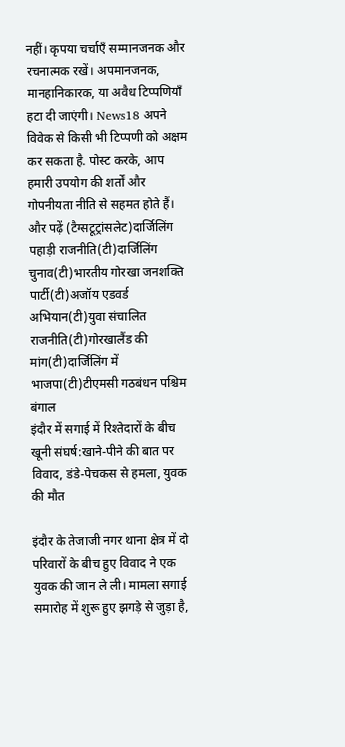नहीं। कृपया चर्चाएँ सम्मानजनक और रचनात्मक रखें। अपमानजनक, मानहानिकारक, या अवैध टिप्पणियाँ हटा दी जाएंगी। News18 अपने विवेक से किसी भी टिप्पणी को अक्षम कर सकता है. पोस्ट करके, आप हमारी उपयोग की शर्तों और गोपनीयता नीति से सहमत होते हैं। और पढ़ें (टैग्सटूट्रांसलेट)दार्जिलिंग पहाड़ी राजनीति(टी)दार्जिलिंग चुनाव(टी)भारतीय गोरखा जनशक्ति पार्टी(टी)अजॉय एडवर्ड अभियान(टी)युवा संचालित राजनीति(टी)गोरखालैंड की मांग(टी)दार्जिलिंग में भाजपा(टी)टीएमसी गठबंधन पश्चिम बंगाल
इंदौर में सगाई में रिश्तेदारों के बीच खूनी संघर्ष:खाने-पीने की बात पर विवाद, डंडे-पेचकस से हमला, युवक की मौत

इंदौर के तेजाजी नगर थाना क्षेत्र में दो परिवारों के बीच हुए विवाद ने एक युवक की जान ले ली। मामला सगाई समारोह में शुरू हुए झगड़े से जुड़ा है,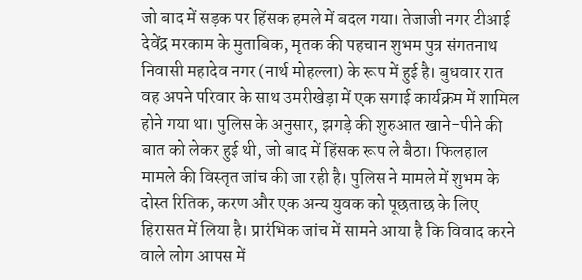जो बाद में सड़क पर हिंसक हमले में बदल गया। तेजाजी नगर टीआई देवेंद्र मरकाम के मुताबिक, मृतक की पहचान शुभम पुत्र संगतनाथ निवासी महादेव नगर (नार्थ मोहल्ला) के रूप में हुई है। बुधवार रात वह अपने परिवार के साथ उमरीखेड़ा में एक सगाई कार्यक्रम में शामिल होने गया था। पुलिस के अनुसार, झगड़े की शुरुआत खाने-पीने की बात को लेकर हुई थी, जो बाद में हिंसक रूप ले बैठा। फिलहाल मामले की विस्तृत जांच की जा रही है। पुलिस ने मामले में शुभम के दोस्त रितिक, करण और एक अन्य युवक को पूछताछ के लिए हिरासत में लिया है। प्रारंभिक जांच में सामने आया है कि विवाद करने वाले लोग आपस में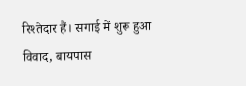रिश्तेदार हैं। सगाई में शुरू हुआ विवाद, बायपास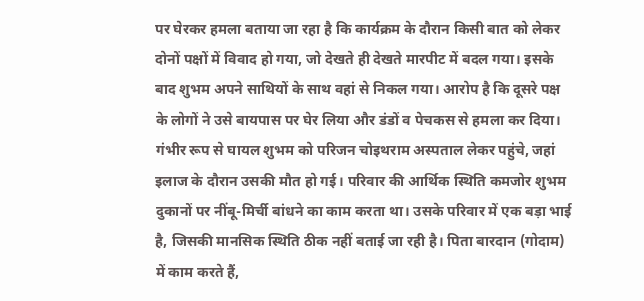पर घेरकर हमला बताया जा रहा है कि कार्यक्रम के दौरान किसी बात को लेकर दोनों पक्षों में विवाद हो गया, जो देखते ही देखते मारपीट में बदल गया। इसके बाद शुभम अपने साथियों के साथ वहां से निकल गया। आरोप है कि दूसरे पक्ष के लोगों ने उसे बायपास पर घेर लिया और डंडों व पेचकस से हमला कर दिया। गंभीर रूप से घायल शुभम को परिजन चोइथराम अस्पताल लेकर पहुंचे, जहां इलाज के दौरान उसकी मौत हो गई। परिवार की आर्थिक स्थिति कमजोर शुभम दुकानों पर नींबू-मिर्ची बांधने का काम करता था। उसके परिवार में एक बड़ा भाई है, जिसकी मानसिक स्थिति ठीक नहीं बताई जा रही है। पिता बारदान (गोदाम) में काम करते हैं,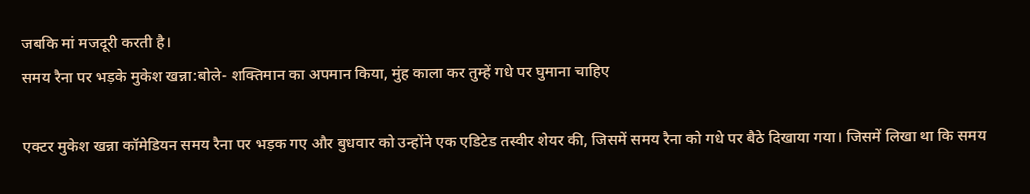जबकि मां मजदूरी करती है।
समय रैना पर भड़के मुकेश खन्ना:बोले- शक्तिमान का अपमान किया, मुंह काला कर तुम्हें गधे पर घुमाना चाहिए

एक्टर मुकेश खन्ना कॉमेडियन समय रैना पर भड़क गए और बुधवार को उन्होंने एक एडिटेड तस्वीर शेयर की, जिसमें समय रैना को गधे पर बैठे दिखाया गया। जिसमें लिखा था कि समय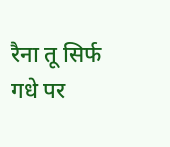रैना तू सिर्फ गधे पर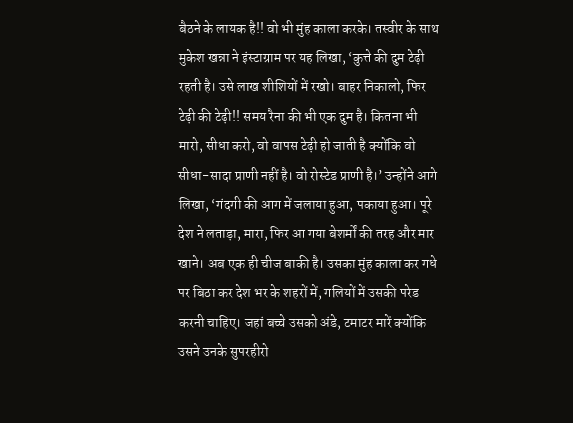बैठने के लायक है!! वो भी मुंह काला करके। तस्वीर के साथ मुकेश खन्ना ने इंस्टाग्राम पर यह लिखा, ‘कुत्ते की दुम टेढ़ी रहती है। उसे लाख शीशियों में रखो। बाहर निकालो, फिर टेढ़ी की टेढ़ी!! समय रैना की भी एक दुम है। कितना भी मारो, सीधा करो, वो वापस टेढ़ी हो जाती है क्योंकि वो सीधा-सादा प्राणी नहीं है। वो रोस्टेड प्राणी है।’ उन्होंने आगे लिखा, ‘गंदगी की आग में जलाया हुआ, पकाया हुआ। पूरे देश ने लताड़ा, मारा, फिर आ गया बेशर्मों की तरह और मार खाने। अब एक ही चीज बाकी है। उसका मुंह काला कर गधे पर बिठा कर देश भर के शहरों में, गलियों में उसकी परेड करनी चाहिए। जहां बच्चे उसको अंडे, टमाटर मारें क्योंकि उसने उनके सुपरहीरो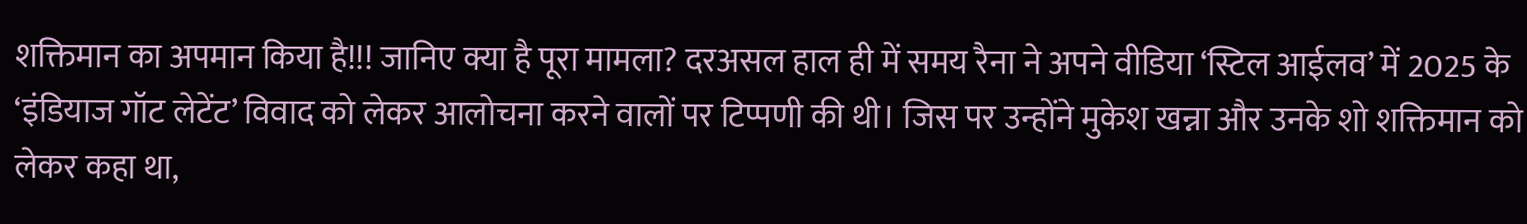शक्तिमान का अपमान किया है!!! जानिए क्या है पूरा मामला? दरअसल हाल ही में समय रैना ने अपने वीडिया ‘स्टिल आईलव’ में 2025 के ‘इंडियाज गॉट लेटेंट’ विवाद को लेकर आलोचना करने वालों पर टिप्पणी की थी। जिस पर उन्होंने मुकेश खन्ना और उनके शो शक्तिमान को लेकर कहा था,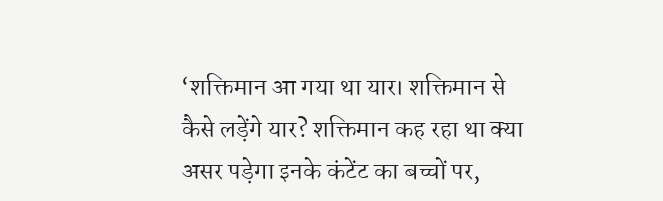‘शक्तिमान आ गया था यार। शक्तिमान से कैसे लड़ेंगे यार? शक्तिमान कह रहा था क्या असर पड़ेगा इनके कंटेंट का बच्चों पर,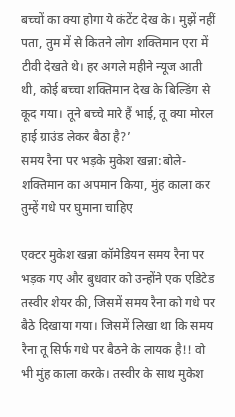बच्चों का क्या होगा ये कंटेंट देख के। मुझें नहीं पता, तुम में से कितने लोग शक्तिमान एरा में टीवी देखते थे। हर अगले महीने न्यूज आती थी, कोई बच्चा शक्तिमान देख के बिल्डिंग से कूद गया। तूने बच्चे मारे हैं भाई, तू क्या मोरल हाई ग्राउंड लेकर बैठा है?’
समय रैना पर भड़के मुकेश खन्ना:बोले- शक्तिमान का अपमान किया, मुंह काला कर तुम्हें गधे पर घुमाना चाहिए

एक्टर मुकेश खन्ना कॉमेडियन समय रैना पर भड़क गए और बुधवार को उन्होंने एक एडिटेड तस्वीर शेयर की, जिसमें समय रैना को गधे पर बैठे दिखाया गया। जिसमें लिखा था कि समय रैना तू सिर्फ गधे पर बैठने के लायक है!! वो भी मुंह काला करके। तस्वीर के साथ मुकेश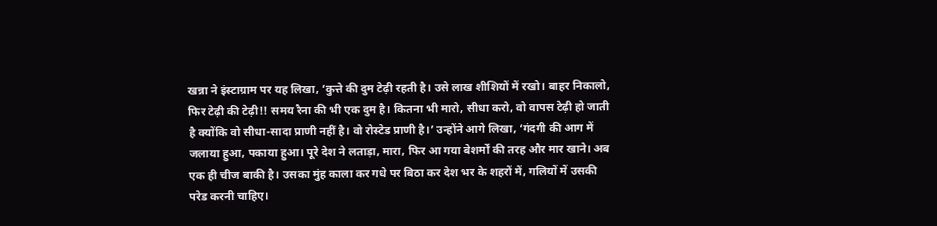खन्ना ने इंस्टाग्राम पर यह लिखा, ‘कुत्ते की दुम टेढ़ी रहती है। उसे लाख शीशियों में रखो। बाहर निकालो, फिर टेढ़ी की टेढ़ी!! समय रैना की भी एक दुम है। कितना भी मारो, सीधा करो, वो वापस टेढ़ी हो जाती है क्योंकि वो सीधा-सादा प्राणी नहीं है। वो रोस्टेड प्राणी है।’ उन्होंने आगे लिखा, ‘गंदगी की आग में जलाया हुआ, पकाया हुआ। पूरे देश ने लताड़ा, मारा, फिर आ गया बेशर्मों की तरह और मार खाने। अब एक ही चीज बाकी है। उसका मुंह काला कर गधे पर बिठा कर देश भर के शहरों में, गलियों में उसकी परेड करनी चाहिए।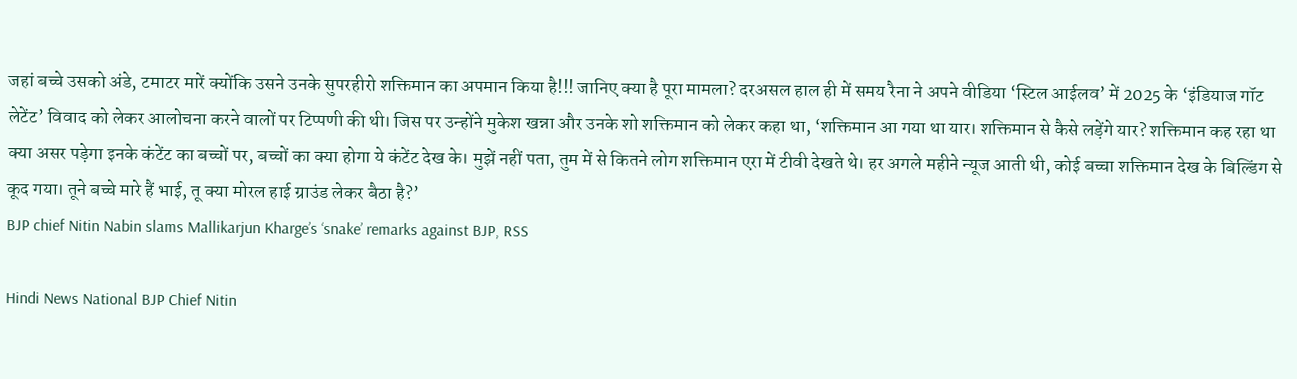जहां बच्चे उसको अंडे, टमाटर मारें क्योंकि उसने उनके सुपरहीरो शक्तिमान का अपमान किया है!!! जानिए क्या है पूरा मामला? दरअसल हाल ही में समय रैना ने अपने वीडिया ‘स्टिल आईलव’ में 2025 के ‘इंडियाज गॉट लेटेंट’ विवाद को लेकर आलोचना करने वालों पर टिप्पणी की थी। जिस पर उन्होंने मुकेश खन्ना और उनके शो शक्तिमान को लेकर कहा था, ‘शक्तिमान आ गया था यार। शक्तिमान से कैसे लड़ेंगे यार? शक्तिमान कह रहा था क्या असर पड़ेगा इनके कंटेंट का बच्चों पर, बच्चों का क्या होगा ये कंटेंट देख के। मुझें नहीं पता, तुम में से कितने लोग शक्तिमान एरा में टीवी देखते थे। हर अगले महीने न्यूज आती थी, कोई बच्चा शक्तिमान देख के बिल्डिंग से कूद गया। तूने बच्चे मारे हैं भाई, तू क्या मोरल हाई ग्राउंड लेकर बैठा है?’
BJP chief Nitin Nabin slams Mallikarjun Kharge’s ‘snake’ remarks against BJP, RSS

Hindi News National BJP Chief Nitin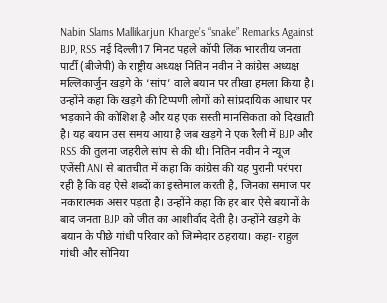Nabin Slams Mallikarjun Kharge’s “snake” Remarks Against BJP, RSS नई दिल्ली17 मिनट पहले कॉपी लिंक भारतीय जनता पार्टी (बीजेपी) के राष्ट्रीय अध्यक्ष नितिन नवीन ने कांग्रेस अध्यक्ष मल्लिकार्जुन खड़गे के ‘सांप’ वाले बयान पर तीखा हमला किया है। उन्होंने कहा कि खड़गे की टिप्पणी लोगों को सांप्रदायिक आधार पर भड़काने की कोशिश है और यह एक सस्ती मानसिकता को दिखाती है। यह बयान उस समय आया है जब खड़गे ने एक रैली में BJP और RSS की तुलना जहरीले सांप से की थी। नितिन नवीन ने न्यूज एजेंसी ANI से बातचीत में कहा कि कांग्रेस की यह पुरानी परंपरा रही है कि वह ऐसे शब्दों का इस्तेमाल करती है, जिनका समाज पर नकारात्मक असर पड़ता है। उन्होंने कहा कि हर बार ऐसे बयानों के बाद जनता BJP को जीत का आशीर्वाद देती है। उन्होंने खड़गे के बयान के पीछे गांधी परिवार को जिम्मेदार ठहराया। कहा- राहुल गांधी और सोनिया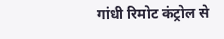गांधी रिमोट कंट्रोल से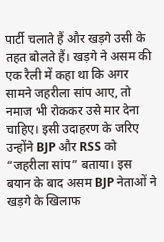पार्टी चलाते हैं और खड़गे उसी के तहत बोलते हैं। खड़गे ने असम की एक रैली में कहा था कि अगर सामने जहरीला सांप आए, तो नमाज भी रोककर उसे मार देना चाहिए। इसी उदाहरण के जरिए उन्होंने BJP और RSS को “जहरीला सांप” बताया। इस बयान के बाद असम BJP नेताओं ने खड़गे के खिलाफ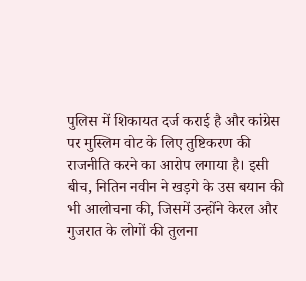पुलिस में शिकायत दर्ज कराई है और कांग्रेस पर मुस्लिम वोट के लिए तुष्टिकरण की राजनीति करने का आरोप लगाया है। इसी बीच, नितिन नवीन ने खड़गे के उस बयान की भी आलोचना की, जिसमें उन्होंने केरल और गुजरात के लोगों की तुलना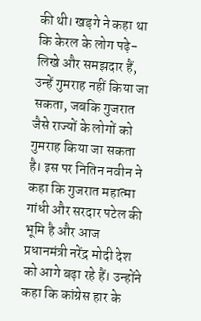की थी। खड़गे ने कहा था कि केरल के लोग पढ़े-लिखे और समझदार हैं, उन्हें गुमराह नहीं किया जा सकता, जबकि गुजरात जैसे राज्यों के लोगों को गुमराह किया जा सकता है। इस पर नितिन नवीन ने कहा कि गुजरात महात्मा गांधी और सरदार पटेल की भूमि है और आज प्रधानमंत्री नरेंद्र मोदी देश को आगे बढ़ा रहे हैं। उन्होंने कहा कि कांग्रेस हार के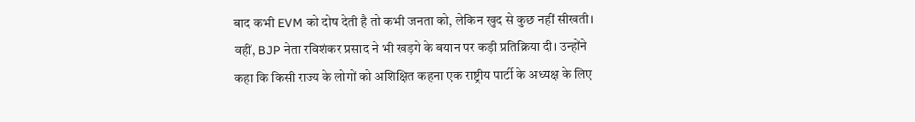बाद कभी EVM को दोष देती है तो कभी जनता को, लेकिन खुद से कुछ नहीं सीखती। वहीं, BJP नेता रविशंकर प्रसाद ने भी खड़गे के बयान पर कड़ी प्रतिक्रिया दी। उन्होंने कहा कि किसी राज्य के लोगों को अशिक्षित कहना एक राष्ट्रीय पार्टी के अध्यक्ष के लिए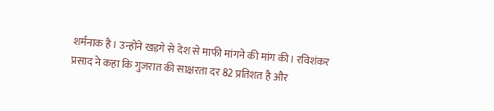शर्मनाक है। उन्होंने खड़गे से देश से माफी मांगने की मांग की। रविशंकर प्रसाद ने कहा कि गुजरात की साक्षरता दर 82 प्रतिशत है और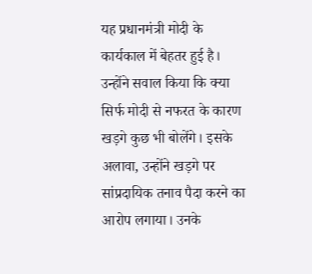यह प्रधानमंत्री मोदी के कार्यकाल में बेहतर हुई है। उन्होंने सवाल किया कि क्या सिर्फ मोदी से नफरत के कारण खड़गे कुछ भी बोलेंगे। इसके अलावा, उन्होंने खड़गे पर सांप्रदायिक तनाव पैदा करने का आरोप लगाया। उनके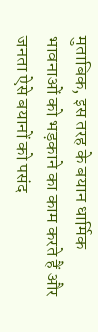मुताबिक, इस तरह के बयान धार्मिक भावनाओं को भड़काने का काम करते हैं और जनता ऐसे बयानों को पसंद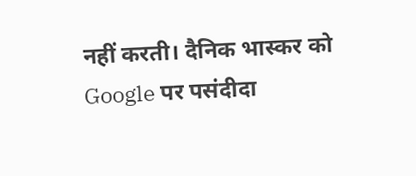नहीं करती। दैनिक भास्कर को Google पर पसंदीदा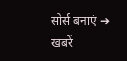सोर्स बनाएं ➔ खबरें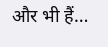और भी हैं…